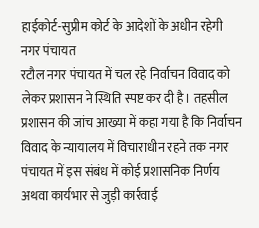हाईकोर्ट-सुप्रीम कोर्ट के आदेशों के अधीन रहेगी नगर पंचायत
रटौल नगर पंचायत में चल रहे निर्वाचन विवाद को लेकर प्रशासन ने स्थिति स्पष्ट कर दी है। तहसील प्रशासन की जांच आख्या में कहा गया है कि निर्वाचन विवाद के न्यायालय में विचाराधीन रहने तक नगर पंचायत में इस संबंध में कोई प्रशासनिक निर्णय अथवा कार्यभार से जुड़ी कार्रवाई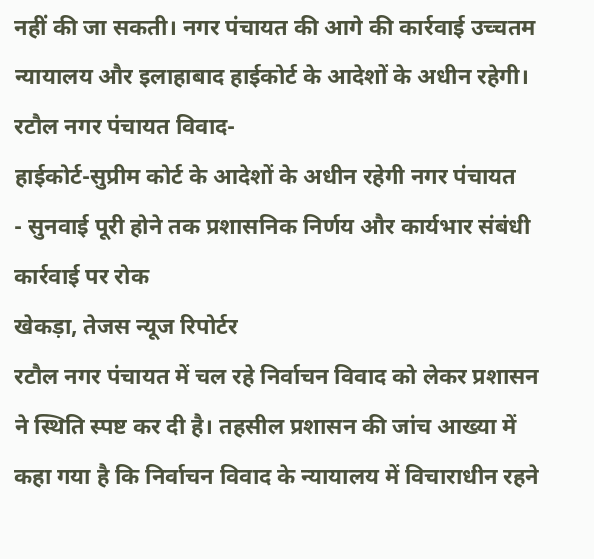नहीं की जा सकती। नगर पंचायत की आगे की कार्रवाई उच्चतम न्यायालय और इलाहाबाद हाईकोर्ट के आदेशों के अधीन रहेगी।
रटौल नगर पंचायत विवाद-
हाईकोर्ट-सुप्रीम कोर्ट के आदेशों के अधीन रहेगी नगर पंचायत
- सुनवाई पूरी होने तक प्रशासनिक निर्णय और कार्यभार संबंधी कार्रवाई पर रोक
खेकड़ा, तेजस न्यूज रिपोर्टर
रटौल नगर पंचायत में चल रहे निर्वाचन विवाद को लेकर प्रशासन ने स्थिति स्पष्ट कर दी है। तहसील प्रशासन की जांच आख्या में कहा गया है कि निर्वाचन विवाद के न्यायालय में विचाराधीन रहने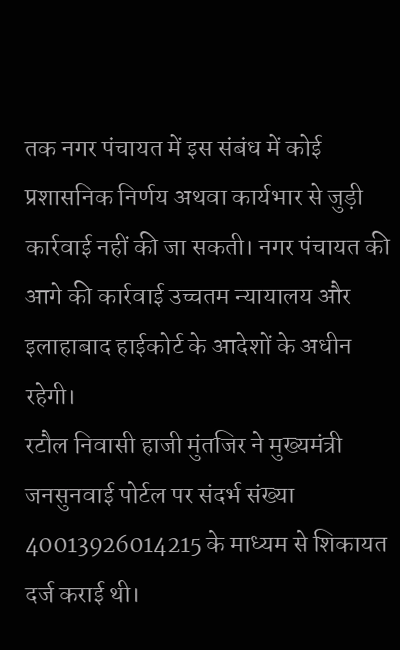तक नगर पंचायत में इस संबंध में कोई प्रशासनिक निर्णय अथवा कार्यभार से जुड़ी कार्रवाई नहीं की जा सकती। नगर पंचायत की आगे की कार्रवाई उच्चतम न्यायालय और इलाहाबाद हाईकोर्ट के आदेशों के अधीन रहेगी।
रटौल निवासी हाजी मुंतजिर ने मुख्यमंत्री जनसुनवाई पोर्टल पर संदर्भ संख्या 40013926014215 के माध्यम से शिकायत दर्ज कराई थी।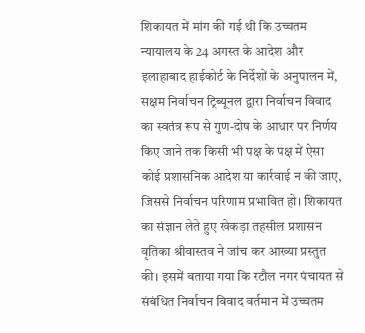शिकायत में मांग की गई थी कि उच्चतम न्यायालय के 24 अगस्त के आदेश और इलाहाबाद हाईकोर्ट के निर्देशों के अनुपालन में, सक्षम निर्वाचन ट्रिब्यूनल द्वारा निर्वाचन विवाद का स्वतंत्र रूप से गुण-दोष के आधार पर निर्णय किए जाने तक किसी भी पक्ष के पक्ष में ऐसा कोई प्रशासनिक आदेश या कार्रवाई न की जाए, जिससे निर्वाचन परिणाम प्रभावित हो। शिकायत का संज्ञान लेते हुए खेकड़ा तहसील प्रशासन वृतिका श्रीवास्तव ने जांच कर आख्या प्रस्तुत की। इसमें बताया गया कि रटौल नगर पंचायत से संबंधित निर्वाचन विवाद वर्तमान में उच्चतम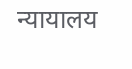न्यायालय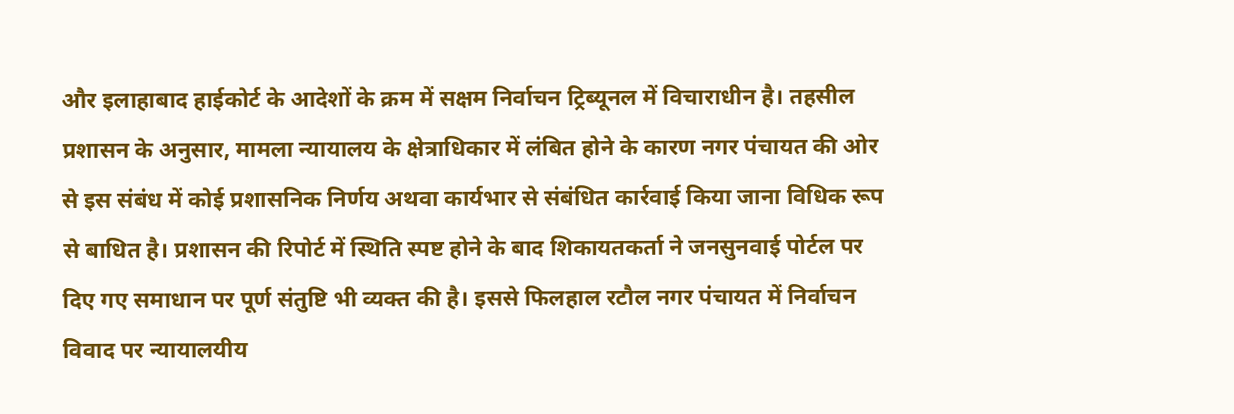और इलाहाबाद हाईकोर्ट के आदेशों के क्रम में सक्षम निर्वाचन ट्रिब्यूनल में विचाराधीन है। तहसील प्रशासन के अनुसार, मामला न्यायालय के क्षेत्राधिकार में लंबित होने के कारण नगर पंचायत की ओर से इस संबंध में कोई प्रशासनिक निर्णय अथवा कार्यभार से संबंधित कार्रवाई किया जाना विधिक रूप से बाधित है। प्रशासन की रिपोर्ट में स्थिति स्पष्ट होने के बाद शिकायतकर्ता ने जनसुनवाई पोर्टल पर दिए गए समाधान पर पूर्ण संतुष्टि भी व्यक्त की है। इससे फिलहाल रटौल नगर पंचायत में निर्वाचन विवाद पर न्यायालयीय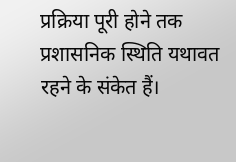प्रक्रिया पूरी होने तक प्रशासनिक स्थिति यथावत रहने के संकेत हैं।